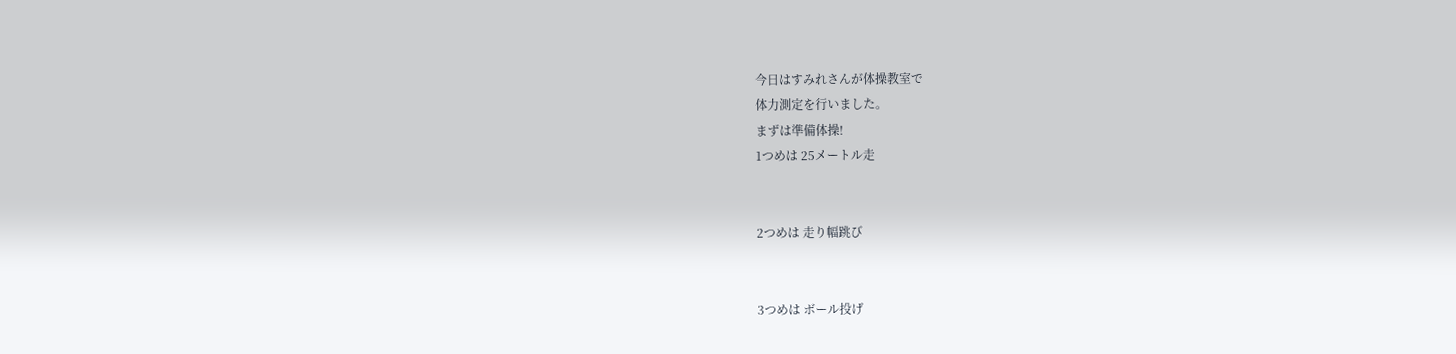今日はすみれさんが体操教室で
体力測定を行いました。
まずは準備体操!
1つめは 25メートル走


2つめは 走り幅跳び


3つめは ボール投げ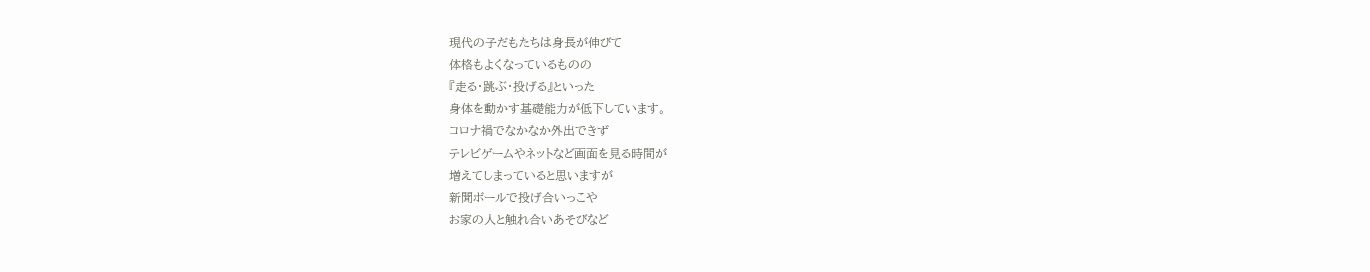現代の子だもたちは身長が伸びて
体格もよくなっているものの
『走る・跳ぶ・投げる』といった
身体を動かす基礎能力が低下しています。
コロナ禍でなかなか外出できず
テレビゲームやネットなど画面を見る時間が
増えてしまっていると思いますが
新聞ボールで投げ合いっこや
お家の人と触れ合いあそびなど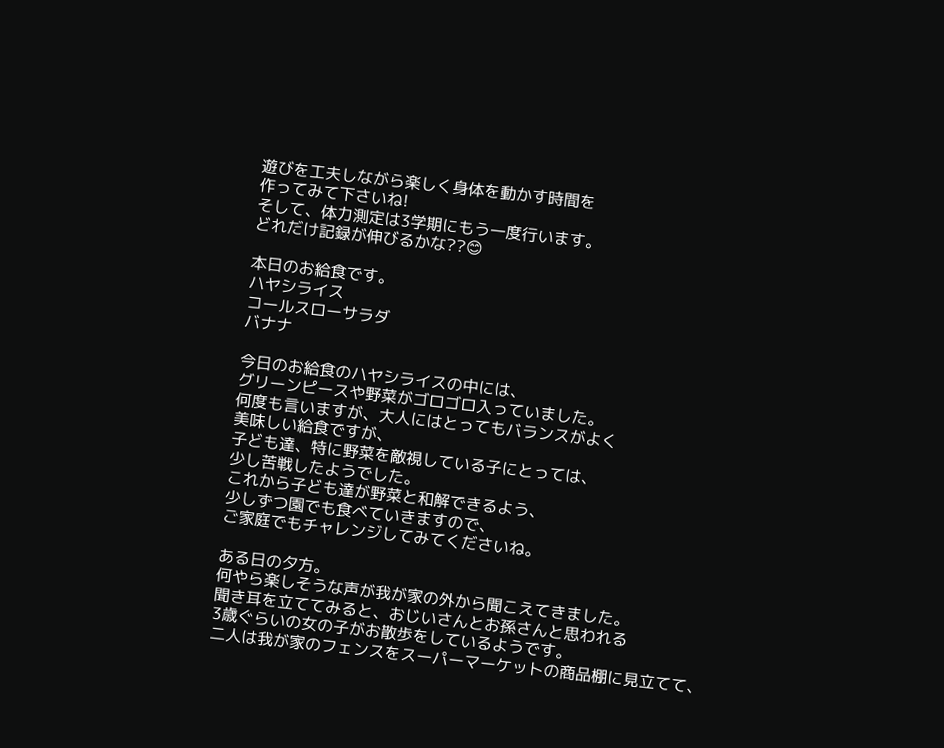遊びを工夫しながら楽しく身体を動かす時間を
作ってみて下さいね!
そして、体力測定は3学期にもう一度行います。
どれだけ記録が伸びるかな??😊

本日のお給食です。
ハヤシライス
コールスローサラダ
バナナ

今日のお給食のハヤシライスの中には、
グリーンピースや野菜がゴロゴロ入っていました。
何度も言いますが、大人にはとってもバランスがよく
美味しい給食ですが、
子ども達、特に野菜を敵視している子にとっては、
少し苦戦したようでした。
これから子ども達が野菜と和解できるよう、
少しずつ園でも食べていきますので、
ご家庭でもチャレンジしてみてくださいね。

ある日の夕方。
何やら楽しそうな声が我が家の外から聞こえてきました。
聞き耳を立ててみると、おじいさんとお孫さんと思われる
3歳ぐらいの女の子がお散歩をしているようです。
二人は我が家のフェンスをスーパーマーケットの商品棚に見立てて、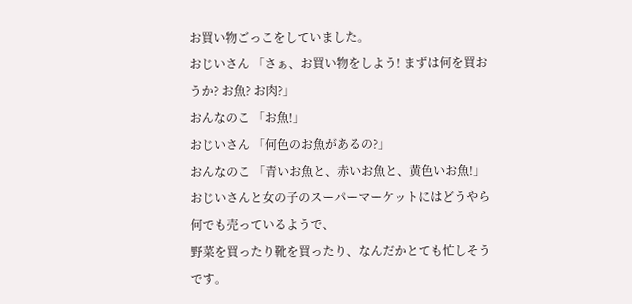お買い物ごっこをしていました。
おじいさん 「さぁ、お買い物をしよう! まずは何を買おうか? お魚? お肉?」
おんなのこ 「お魚!」
おじいさん 「何色のお魚があるの?」
おんなのこ 「青いお魚と、赤いお魚と、黄色いお魚!」
おじいさんと女の子のスーパーマーケットにはどうやら何でも売っているようで、
野菜を買ったり靴を買ったり、なんだかとても忙しそうです。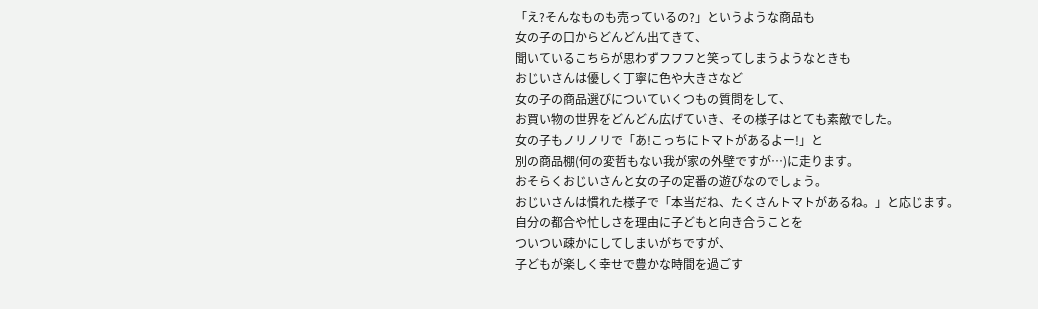「え?そんなものも売っているの?」というような商品も
女の子の口からどんどん出てきて、
聞いているこちらが思わずフフフと笑ってしまうようなときも
おじいさんは優しく丁寧に色や大きさなど
女の子の商品選びについていくつもの質問をして、
お買い物の世界をどんどん広げていき、その様子はとても素敵でした。
女の子もノリノリで「あ!こっちにトマトがあるよー!」と
別の商品棚(何の変哲もない我が家の外壁ですが…)に走ります。
おそらくおじいさんと女の子の定番の遊びなのでしょう。
おじいさんは慣れた様子で「本当だね、たくさんトマトがあるね。」と応じます。
自分の都合や忙しさを理由に子どもと向き合うことを
ついつい疎かにしてしまいがちですが、
子どもが楽しく幸せで豊かな時間を過ごす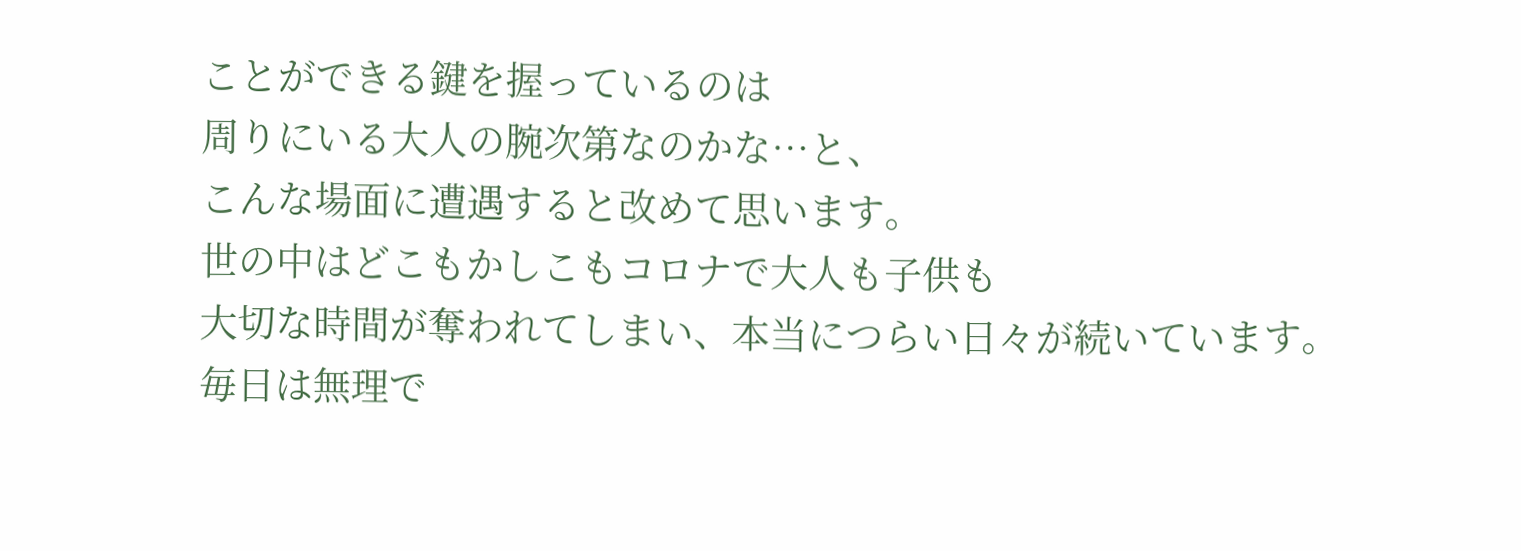ことができる鍵を握っているのは
周りにいる大人の腕次第なのかな…と、
こんな場面に遭遇すると改めて思います。
世の中はどこもかしこもコロナで大人も子供も
大切な時間が奪われてしまい、本当につらい日々が続いています。
毎日は無理で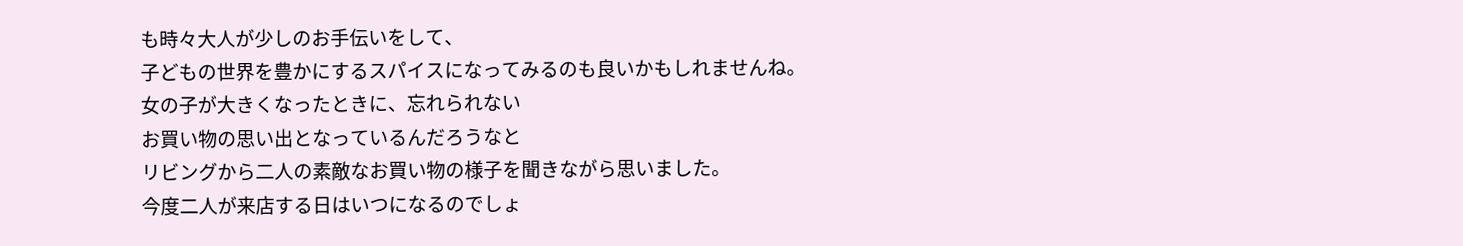も時々大人が少しのお手伝いをして、
子どもの世界を豊かにするスパイスになってみるのも良いかもしれませんね。
女の子が大きくなったときに、忘れられない
お買い物の思い出となっているんだろうなと
リビングから二人の素敵なお買い物の様子を聞きながら思いました。
今度二人が来店する日はいつになるのでしょ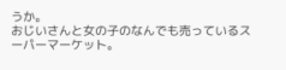うか。
おじいさんと女の子のなんでも売っているスーパーマーケット。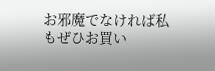お邪魔でなければ私もぜひお買い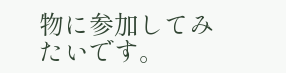物に参加してみたいです。